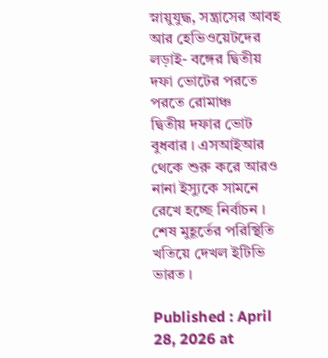স্নায়ুযুদ্ধ, সন্ত্রাসের আবহ আর হেভিওয়েটদের লড়াই- বঙ্গের দ্বিতীয় দফা ভোটের পরতে পরতে রোমাঞ্চ
দ্বিতীয় দফার ভোট বুধবার । এসআইআর থেকে শুরু করে আরও নানা ইস্যুকে সামনে রেখে হচ্ছে নির্বাচন । শেষ মুহূর্তের পরিস্থিতি খতিয়ে দেখল ইটিভি ভারত ।

Published : April 28, 2026 at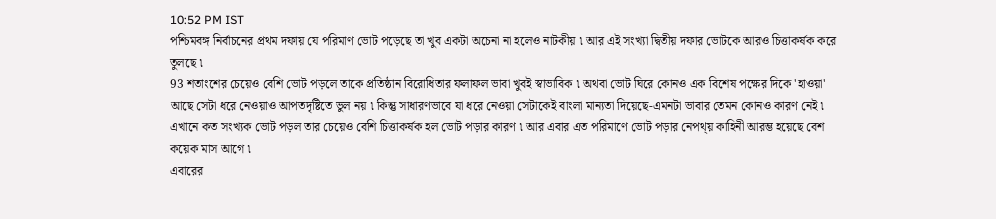10:52 PM IST
পশ্চিমবঙ্গ নির্বাচনের প্রথম দফায় যে পরিমাণ ভোট পড়েছে তা খুব একটা অচেনা না হলেও নাটকীয় ৷ আর এই সংখ্যা দ্বিতীয় দফার ভোটকে আরও চিত্তাকর্ষক করে তুলছে ৷
93 শতাংশের চেয়েও বেশি ভোট পড়লে তাকে প্রতিষ্ঠান বিরোধিতার ফলাফল ভাবা খুবই স্বাভাবিক ৷ অথবা ভোট ঘিরে কোনও এক বিশেষ পক্ষের দিকে 'হাওয়া' আছে সেটা ধরে নেওয়াও আপতদৃষ্টিতে ভুল নয় ৷ কিন্তু সাধারণভাবে যা ধরে নেওয়া সেটাকেই বাংলা মান্যতা দিয়েছে-এমনটা ভাবার তেমন কোনও কারণ নেই ৷ এখানে কত সংখ্যক ভোট পড়ল তার চেয়েও বেশি চিত্তাকর্ষক হল ভোট পড়ার কারণ ৷ আর এবার এত পরিমাণে ভোট পড়ার নেপথ্য় কাহিনী আরম্ভ হয়েছে বেশ কয়েক মাস আগে ৷
এবারের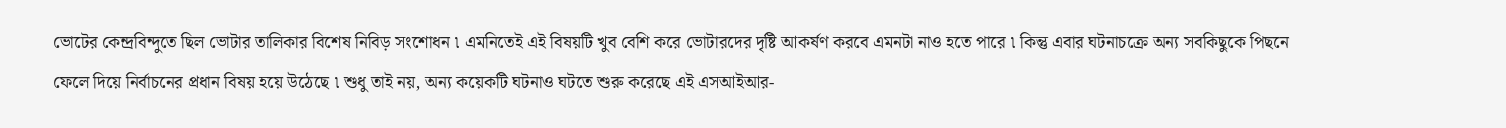ভোটের কেন্দ্রবিন্দুতে ছিল ভোটার তালিকার বিশেষ নিবিড় সংশোধন ৷ এমনিতেই এই বিষয়টি খুব বেশি করে ভোটারদের দৃষ্টি আকর্ষণ করবে এমনটা নাও হতে পারে ৷ কিন্তু এবার ঘটনাচক্রে অন্য সবকিছুকে পিছনে ফেলে দিয়ে নির্বাচনের প্রধান বিষয় হয়ে উঠেছে ৷ শুধু তাই নয়, অন্য কয়েকটি ঘটনাও ঘটতে শুরু করেছে এই এসআইআর-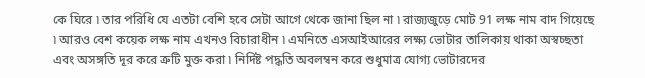কে ঘিরে ৷ তার পরিধি যে এতটা বেশি হবে সেটা আগে থেকে জানা ছিল না ৷ রাজ্যজুড়ে মোট 91 লক্ষ নাম বাদ গিয়েছে ৷ আরও বেশ কয়েক লক্ষ নাম এখনও বিচারাধীন ৷ এমনিতে এসআইআরের লক্ষ্য ভোটার তালিকায় থাকা অস্বচ্ছতা এবং অসঙ্গতি দূর করে ত্রুটি মুক্ত করা ৷ নির্দিষ্ট পদ্ধতি অবলম্বন করে শুধুমাত্র যোগ্য ভোটারদের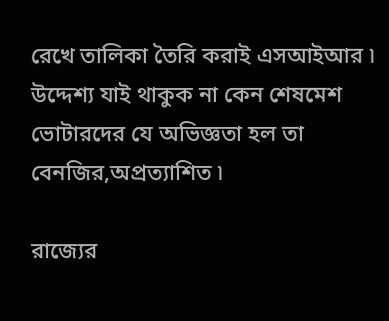রেখে তালিকা তৈরি করাই এসআইআর ৷ উদ্দেশ্য যাই থাকুক না কেন শেষমেশ ভোটারদের যে অভিজ্ঞতা হল তা বেনজির,অপ্রত্যাশিত ৷

রাজ্যের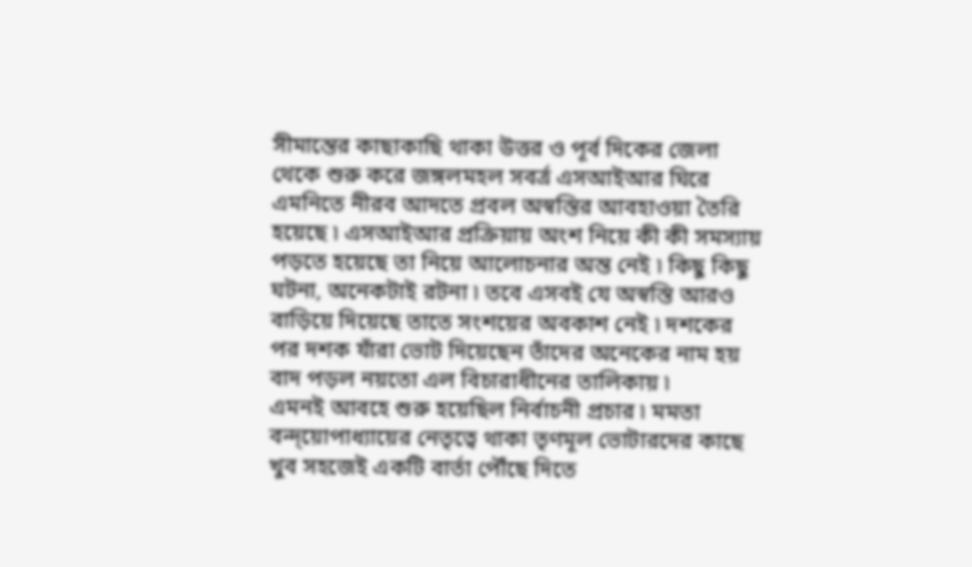সীমান্তের কাছাকাছি থাকা উত্তর ও পূর্ব দিকের জেলা থেকে শুরু করে জঙ্গলমহল সবর্ত্র এসআইআর ঘিরে এমনিতে নীরব আদতে প্রবল অস্বস্তির আবহাওয়া তৈরি হয়েছে ৷ এসআইআর প্রক্রিয়ায় অংশ নিয়ে কী কী সমস্যায় পড়তে হয়েছে তা নিয়ে আলোচনার অন্ত নেই ৷ কিছু কিছু ঘটনা, অনেকটাই রটনা ৷ তবে এসবই যে অস্বস্তি আরও বাড়িয়ে দিয়েছে তাতে সংশয়ের অবকাশ নেই ৷ দশকের পর দশক যাঁরা ভোট দিয়েছেন তাঁদের অনেকের নাম হয় বাদ পড়ল নয়তো এল বিচারাধীনের তালিকায় ৷
এমনই আবহে শুরু হয়েছিল নির্বাচনী প্রচার ৷ মমতা বন্দ্য়োপাধ্যায়ের নেতৃত্বে থাকা তৃণমূল ভোটারদের কাছে খুব সহজেই একটি বার্তা পৌঁছে দিতে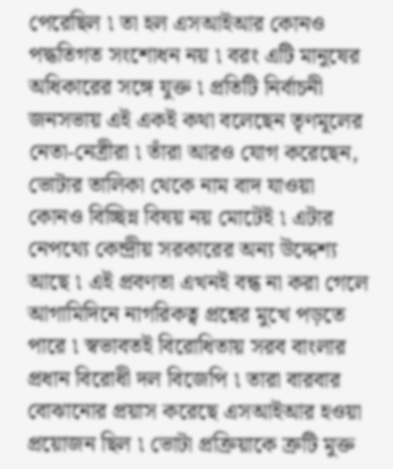পেরেছিল ৷ তা হল এসআইআর কোনও পদ্ধতিগত সংশোধন নয় ৷ বরং এটি মানুষের অধিকারের সঙ্গে যুক্ত ৷ প্রতিটি নির্বাচনী জনসভায় এই একই কথা বলেছেন তৃণমূলের নেতা-নেত্রীরা ৷ তাঁরা আরও যোগ করেছেন, ভোটার তালিকা থেকে নাম বাদ যাওয়া কোনও বিচ্ছিন্ন বিষয় নয় মোটেই ৷ এটার নেপথ্যে কেন্দ্রীয় সরকারের অন্য উদ্দেশ্য আছে ৷ এই প্রবণতা এখনই বন্ধ না করা গেলে আগামিদিনে নাগরিকত্ব প্রশ্নের মুখে পড়তে পারে ৷ স্বভাবতই বিরোধিতায় সরব বাংলার প্রধান বিরোধী দল বিজেপি ৷ তারা বারবার বোঝানোর প্রয়াস করেছে এসআইআর হওয়া প্রয়োজন ছিল ৷ ভোটা প্রক্রিয়াকে ত্রুটি মুক্ত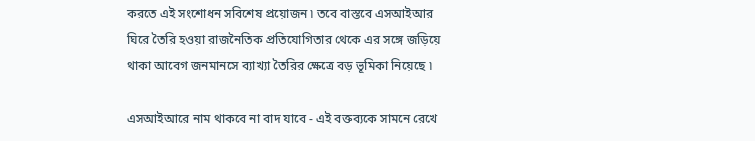করতে এই সংশোধন সবিশেষ প্রয়োজন ৷ তবে বাস্তবে এসআইআর ঘিরে তৈরি হওয়া রাজনৈতিক প্রতিযোগিতার থেকে এর সঙ্গে জড়িয়ে থাকা আবেগ জনমানসে ব্যাখ্যা তৈরির ক্ষেত্রে বড় ভূমিকা নিয়েছে ৷

এসআইআরে নাম থাকবে না বাদ যাবে - এই বক্তব্যকে সামনে রেখে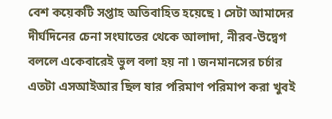বেশ কয়েকটি সপ্তাহ অতিবাহিত হয়েছে ৷ সেটা আমাদের দীর্ঘদিনের চেনা সংঘাতের থেকে আলাদা, নীরব-উদ্বেগ বললে একেবারেই ভুল বলা হয় না ৷ জনমানসের চর্চার এতটা এসআইআর ছিল ষার পরিমাণ পরিমাপ করা খুবই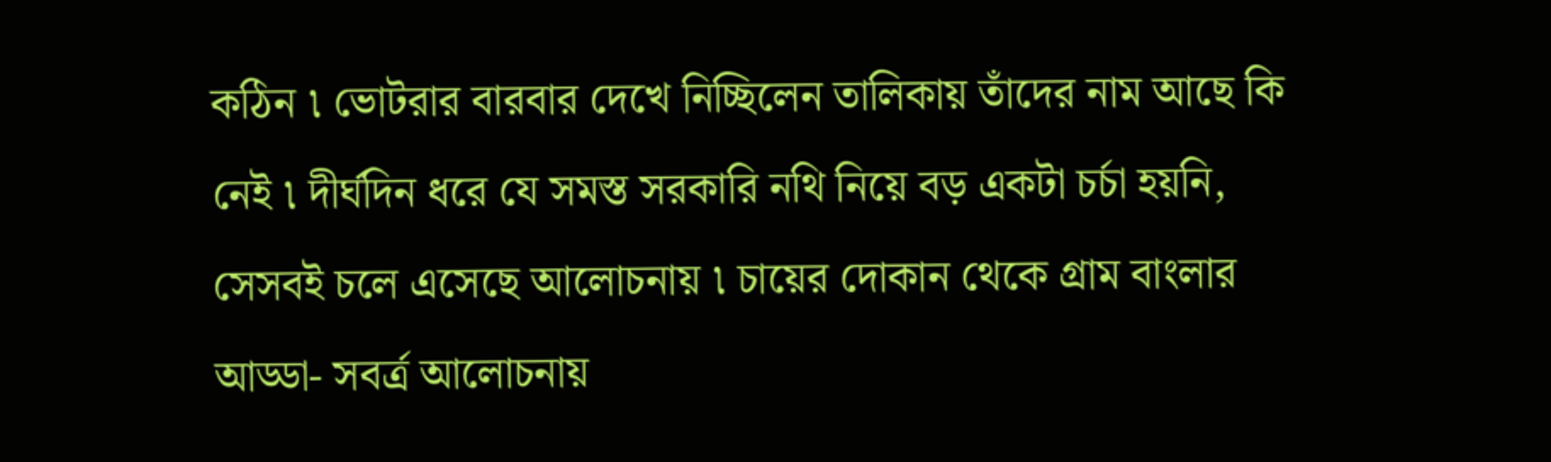কঠিন ৷ ভোটরার বারবার দেখে নিচ্ছিলেন তালিকায় তাঁদের নাম আছে কি নেই ৷ দীর্ঘদিন ধরে যে সমস্ত সরকারি নথি নিয়ে বড় একটা চর্চা হয়নি, সেসবই চলে এসেছে আলোচনায় ৷ চায়ের দোকান থেকে গ্রাম বাংলার আড্ডা- সবর্ত্র আলোচনায়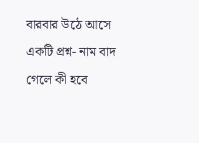বারবার উঠে আসে একটি প্রশ্ন- নাম বাদ গেলে কী হবে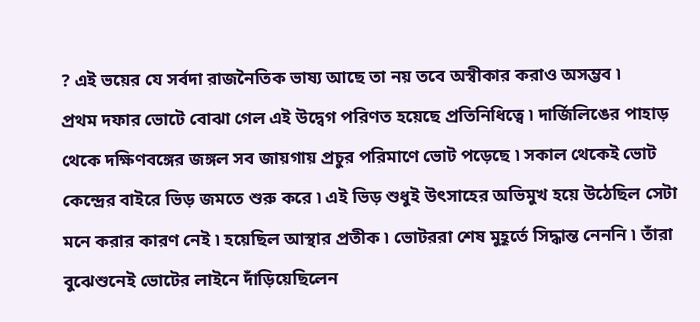? এই ভয়ের যে সর্বদা রাজনৈতিক ভাষ্য আছে তা নয় তবে অস্বীকার করাও অসম্ভব ৷
প্রথম দফার ভোটে বোঝা গেল এই উদ্বেগ পরিণত হয়েছে প্রতিনিধিত্বে ৷ দার্জিলিঙের পাহাড় থেকে দক্ষিণবঙ্গের জঙ্গল সব জায়গায় প্রচুর পরিমাণে ভোট পড়েছে ৷ সকাল থেকেই ভোট কেন্দ্রের বাইরে ভিড় জমতে শুরু করে ৷ এই ভিড় শুধুই উৎসাহের অভিমুখ হয়ে উঠেছিল সেটা মনে করার কারণ নেই ৷ হয়েছিল আস্থার প্রতীক ৷ ভোটররা শেষ মুহূর্তে সিদ্ধান্ত নেননি ৷ তাঁরা বুঝেশুনেই ভোটের লাইনে দাঁড়িয়েছিলেন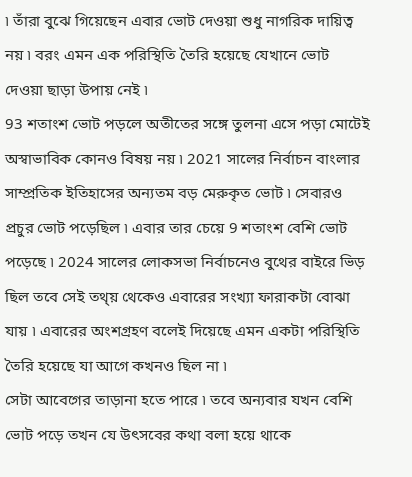৷ তাঁরা বুঝে গিয়েছেন এবার ভোট দেওয়া শুধু নাগরিক দায়িত্ব নয় ৷ বরং এমন এক পরিস্থিতি তৈরি হয়েছে যেখানে ভোট দেওয়া ছাড়া উপায় নেই ৷
93 শতাংশ ভোট পড়লে অতীতের সঙ্গে তুলনা এসে পড়া মোটেই অস্বাভাবিক কোনও বিষয় নয় ৷ 2021 সালের নির্বাচন বাংলার সাম্প্রতিক ইতিহাসের অন্যতম বড় মেরুকৃত ভোট ৷ সেবারও প্রচুর ভোট পড়েছিল ৷ এবার তার চেয়ে 9 শতাংশ বেশি ভোট পড়েছে ৷ 2024 সালের লোকসভা নির্বাচনেও বুথের বাইরে ভিড় ছিল তবে সেই তথ্য় থেকেও এবারের সংখ্যা ফারাকটা বোঝা যায় ৷ এবারের অংশগ্রহণ বলেই দিয়েছে এমন একটা পরিস্থিতি তৈরি হয়েছে যা আগে কখনও ছিল না ৷
সেটা আবেগের তাড়ানা হতে পারে ৷ তবে অন্যবার যখন বেশি ভোট পড়ে তখন যে উৎসবের কথা বলা হয়ে থাকে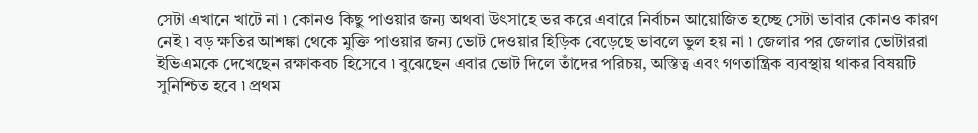সেটা এখানে খাটে না ৷ কোনও কিছু পাওয়ার জন্য অথবা উৎসাহে ভর করে এবারে নির্বাচন আয়োজিত হচ্ছে সেটা ভাবার কোনও কারণ নেই ৷ বড় ক্ষতির আশঙ্কা থেকে মুক্তি পাওয়ার জন্য ভোট দেওয়ার হিড়িক বেড়েছে ভাবলে ভুল হয় না ৷ জেলার পর জেলার ভোটাররা ইভিএমকে দেখেছেন রক্ষাকবচ হিসেবে ৷ বুঝেছেন এবার ভোট দিলে তাঁদের পরিচয়, অস্তিত্ব এবং গণতান্ত্রিক ব্যবস্থায় থাকর বিষয়টি সুনিশ্চিত হবে ৷ প্রথম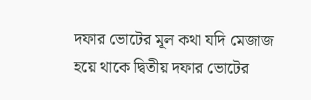দফার ভোটের মূল কথা যদি মেজাজ হয়ে থাকে দ্বিতীয় দফার ভোটের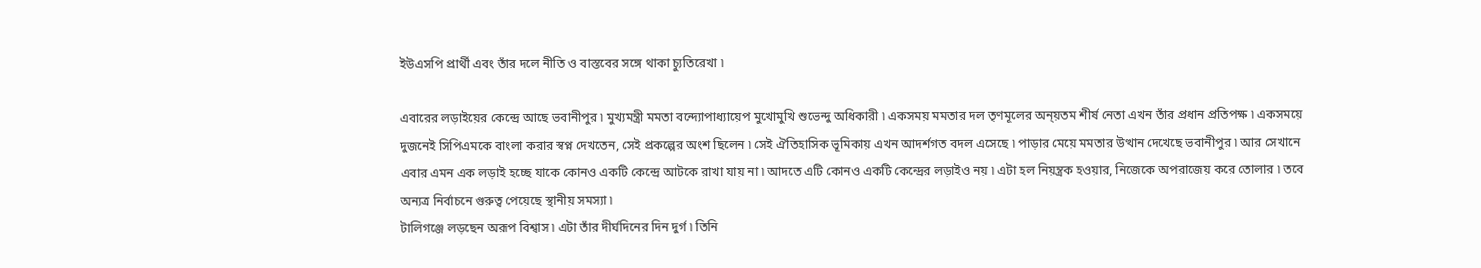ইউএসপি প্রার্থী এবং তাঁর দলে নীতি ও বাস্তবের সঙ্গে থাকা চ্যুতিরেখা ৷

এবারের লড়াইয়ের কেন্দ্রে আছে ভবানীপুর ৷ মুখ্যমন্ত্রী মমতা বন্দ্যোপাধ্যায়েপ মুখোমুখি শুভেন্দু অধিকারী ৷ একসময় মমতার দল তৃণমূলের অন্য়তম শীর্ষ নেতা এখন তাঁর প্রধান প্রতিপক্ষ ৷ একসময়ে দুজনেই সিপিএমকে বাংলা করার স্বপ্ন দেখতেন, সেই প্রকল্পের অংশ ছিলেন ৷ সেই ঐতিহাসিক ভূমিকায় এখন আদর্শগত বদল এসেছে ৷ পাড়ার মেয়ে মমতার উত্থান দেখেছে ভবানীপুর ৷ আর সেখানে এবার এমন এক লড়াই হচ্ছে যাকে কোনও একটি কেন্দ্রে আটকে রাখা যায় না ৷ আদতে এটি কোনও একটি কেন্দ্রের লড়াইও নয় ৷ এটা হল নিয়ন্ত্রক হওয়ার, নিজেকে অপরাজেয় করে তোলার ৷ তবে অন্যত্র নির্বাচনে গুরুত্ব পেয়েছে স্থানীয় সমস্যা ৷
টালিগঞ্জে লড়ছেন অরূপ বিশ্বাস ৷ এটা তাঁর দীর্ঘদিনের দিন দুর্গ ৷ তিনি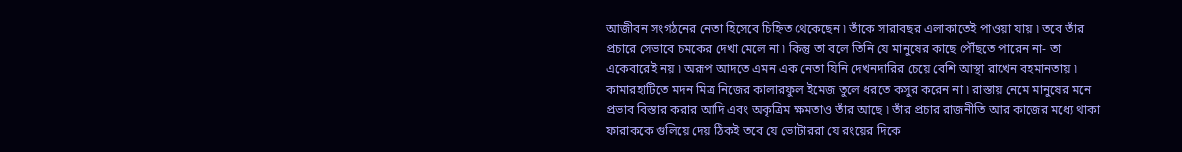আজীবন সংগঠনের নেতা হিসেবে চিহ্নিত থেকেছেন ৷ তাঁকে সারাবছর এলাকাতেই পাওয়া যায় ৷ তবে তাঁর প্রচারে সেভাবে চমকের দেখা মেলে না ৷ কিন্তু তা বলে তিনি যে মানুষের কাছে পৌঁছতে পারেন না- তা একেবারেই নয় ৷ অরূপ আদতে এমন এক নেতা যিনি দেখনদারির চেয়ে বেশি আস্থা রাখেন বহমানতায় ৷
কামারহাটিতে মদন মিত্র নিজের কালারফুল ইমেজ তুলে ধরতে কসুর করেন না ৷ রাস্তায় নেমে মানুষের মনে প্রভাব বিস্তার করার আদি এবং অকৃত্রিম ক্ষমতাও তাঁর আছে ৷ তাঁর প্রচার রাজনীতি আর কাজের মধ্যে থাকা ফারাককে গুলিয়ে দেয় ঠিকই তবে যে ভোটাররা যে রংয়ের দিকে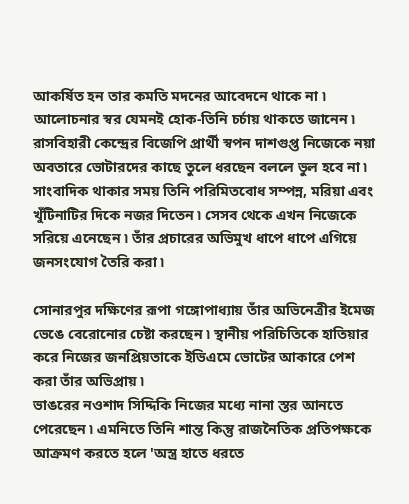আকর্ষিত হন তার কমতি মদনের আবেদনে থাকে না ৷ আলোচনার স্বর যেমনই হোক-তিনি চর্চায় থাকতে জানেন ৷
রাসবিহারী কেন্দ্রের বিজেপি প্রার্থী স্বপন দাশগুপ্ত নিজেকে নয়া অবতারে ভোটারদের কাছে তুলে ধরছেন বললে ভুল হবে না ৷ সাংবাদিক থাকার সময় তিনি পরিমিতবোধ সম্পন্ন, মরিয়া এবং খুঁটিনাটির দিকে নজর দিতেন ৷ সেসব থেকে এখন নিজেকে সরিয়ে এনেছেন ৷ তাঁর প্রচারের অভিমুখ ধাপে ধাপে এগিয়ে জনসংযোগ তৈরি করা ৷

সোনারপুর দক্ষিণের রূপা গঙ্গোপাধ্যায় তাঁর অভিনেত্রীর ইমেজ ভেঙে বেরোনোর চেষ্টা করছেন ৷ স্থানীয় পরিচিতিকে হাতিয়ার করে নিজের জনপ্রিয়তাকে ইভিএমে ভোটের আকারে পেশ করা তাঁর অভিপ্রায় ৷
ভাঙরের নওশাদ সিদ্দিকি নিজের মধ্যে নানা স্তর আনতে পেরেছেন ৷ এমনিতে তিনি শান্ত কিন্তু রাজনৈতিক প্রতিপক্ষকে আক্রমণ করতে হলে 'অস্ত্র হাতে ধরতে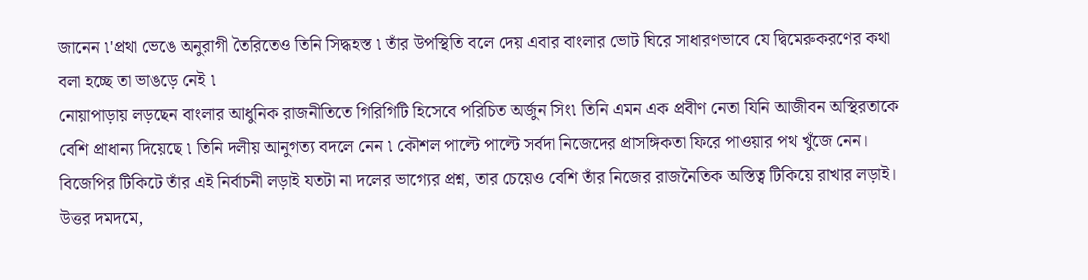জানেন ৷'প্রথা ভেঙে অনুরাগী তৈরিতেও তিনি সিদ্ধহস্ত ৷ তাঁর উপস্থিতি বলে দেয় এবার বাংলার ভোট ঘিরে সাধারণভাবে যে দ্বিমেরুকরণের কথা বলা হচ্ছে তা ভাঙড়ে নেই ৷
নোয়াপাড়ায় লড়ছেন বাংলার আধুনিক রাজনীতিতে গিরিগিটি হিসেবে পরিচিত অর্জুন সিং৷ তিনি এমন এক প্রবীণ নেতা যিনি আজীবন অস্থিরতাকে বেশি প্রাধান্য দিয়েছে ৷ তিনি দলীয় আনুগত্য বদলে নেন ৷ কৌশল পাল্টে পাল্টে সর্বদা নিজেদের প্রাসঙ্গিকতা ফিরে পাওয়ার পথ খুঁজে নেন। বিজেপির টিকিটে তাঁর এই নির্বাচনী লড়াই যতটা না দলের ভাগ্যের প্রশ্ন, তার চেয়েও বেশি তাঁর নিজের রাজনৈতিক অস্তিত্ব টিকিয়ে রাখার লড়াই।
উত্তর দমদমে,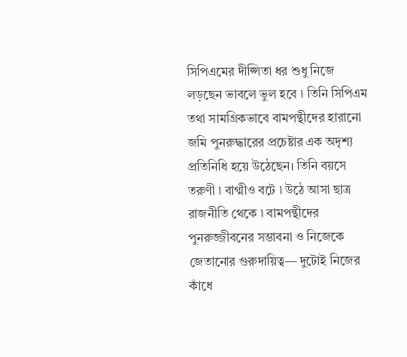সিপিএমের দীপ্সিতা ধর শুধু নিজে লড়ছেন ভাবলে ভুল হবে ৷ তিনি সিপিএম তথা সামগ্রিকভাবে বামপন্থীদের হারানো জমি পুনরুদ্ধারের প্রচেষ্টার এক অদৃশ্য প্রতিনিধি হয়ে উঠেছেন। তিনি বয়সে তরুণী ৷ বাগ্মীও বটে ৷ উঠে আসা ছাত্র রাজনীতি থেকে ৷ বামপন্থীদের পুনরুজ্জীবনের সম্ভাবনা ও নিজেকে জেতানোর গুরুদায়িত্ব— দুটোই নিজের কাঁধে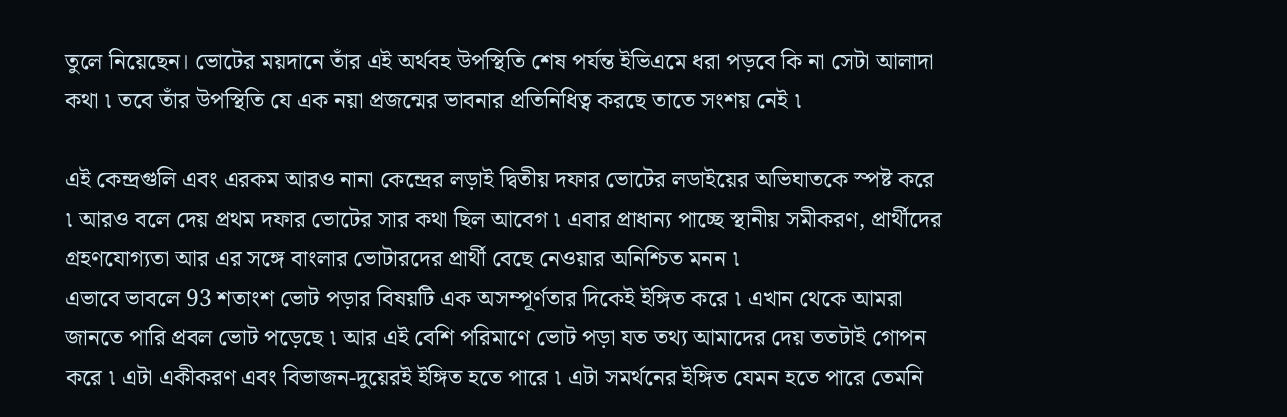তুলে নিয়েছেন। ভোটের ময়দানে তাঁর এই অর্থবহ উপস্থিতি শেষ পর্যন্ত ইভিএমে ধরা পড়বে কি না সেটা আলাদা কথা ৷ তবে তাঁর উপস্থিতি যে এক নয়া প্রজন্মের ভাবনার প্রতিনিধিত্ব করছে তাতে সংশয় নেই ৷

এই কেন্দ্রগুলি এবং এরকম আরও নানা কেন্দ্রের লড়াই দ্বিতীয় দফার ভোটের লডাইয়ের অভিঘাতকে স্পষ্ট করে ৷ আরও বলে দেয় প্রথম দফার ভোটের সার কথা ছিল আবেগ ৷ এবার প্রাধান্য পাচ্ছে স্থানীয় সমীকরণ, প্রার্থীদের গ্রহণযোগ্যতা আর এর সঙ্গে বাংলার ভোটারদের প্রার্থী বেছে নেওয়ার অনিশ্চিত মনন ৷
এভাবে ভাবলে 93 শতাংশ ভোট পড়ার বিষয়টি এক অসম্পূর্ণতার দিকেই ইঙ্গিত করে ৷ এখান থেকে আমরা জানতে পারি প্রবল ভোট পড়েছে ৷ আর এই বেশি পরিমাণে ভোট পড়া যত তথ্য আমাদের দেয় ততটাই গোপন করে ৷ এটা একীকরণ এবং বিভাজন-দুয়েরই ইঙ্গিত হতে পারে ৷ এটা সমর্থনের ইঙ্গিত যেমন হতে পারে তেমনি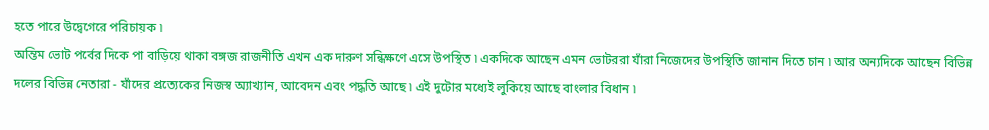হতে পারে উদ্বেগেরে পরিচায়ক ৷
অন্তিম ভোট পর্বের দিকে পা বাড়িয়ে থাকা বঙ্গজ রাজনীতি এখন এক দারুণ সন্ধিক্ষণে এসে উপস্থিত ৷ একদিকে আছেন এমন ভোটররা যাঁরা নিজেদের উপস্থিতি জানান দিতে চান ৷ আর অন্যদিকে আছেন বিভিন্ন দলের বিভিন্ন নেতারা - যাঁদের প্রত্যেকের নিজস্ব অ্যাখ্যান, আবেদন এবং পদ্ধতি আছে ৷ এই দুটোর মধ্যেই লুকিয়ে আছে বাংলার বিধান ৷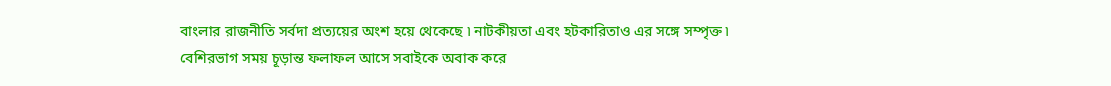বাংলার রাজনীতি সর্বদা প্রত্যয়ের অংশ হয়ে থেকেছে ৷ নাটকীয়তা এবং হটকারিতাও এর সঙ্গে সম্পৃক্ত ৷ বেশিরভাগ সময় চূড়ান্ত ফলাফল আসে সবাইকে অবাক করে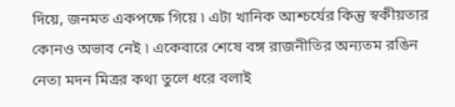দিয়ে, জনমত একপক্ষে গিয়ে ৷ এটা খানিক আশ্চর্যের কিন্তু স্বকীয়তার কোনও অভাব নেই ৷ একেবারে শেষে বঙ্গ রাজনীতির অন্যতম রঙিন নেতা মদন মিত্রর কথা তুলে ধরে বলাই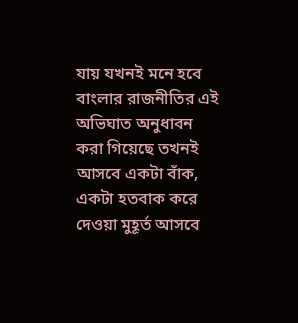যায় যখনই মনে হবে বাংলার রাজনীতির এই অভিঘাত অনুধাবন করা গিয়েছে তখনই আসবে একটা বাঁক, একটা হতবাক করে দেওয়া মুহূর্ত আসবে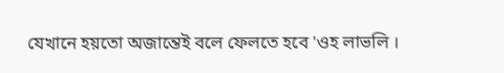যেখানে হয়তো অজান্তেই বলে ফেলতে হবে 'ওহ লাভলি ।